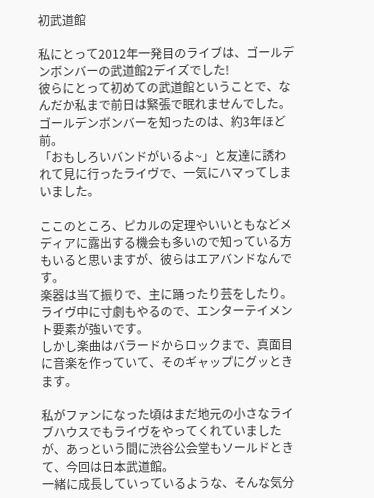初武道館

私にとって2012年一発目のライブは、ゴールデンボンバーの武道館2デイズでした!
彼らにとって初めての武道館ということで、なんだか私まで前日は緊張で眠れませんでした。
ゴールデンボンバーを知ったのは、約3年ほど前。
「おもしろいバンドがいるよ~」と友達に誘われて見に行ったライヴで、一気にハマってしまいました。

ここのところ、ピカルの定理やいいともなどメディアに露出する機会も多いので知っている方もいると思いますが、彼らはエアバンドなんです。
楽器は当て振りで、主に踊ったり芸をしたり。
ライヴ中に寸劇もやるので、エンターテイメント要素が強いです。
しかし楽曲はバラードからロックまで、真面目に音楽を作っていて、そのギャップにグッときます。

私がファンになった頃はまだ地元の小さなライブハウスでもライヴをやってくれていましたが、あっという間に渋谷公会堂もソールドときて、今回は日本武道館。
一緒に成長していっているような、そんな気分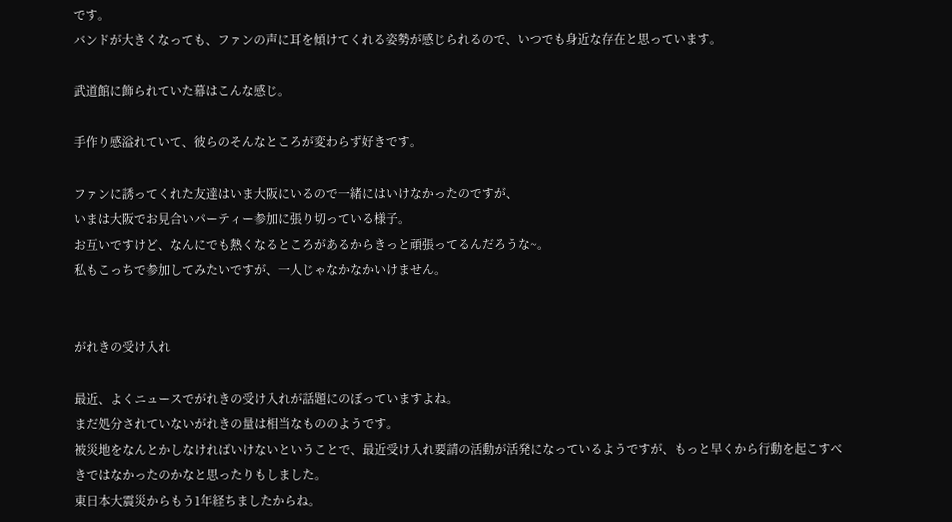です。
バンドが大きくなっても、ファンの声に耳を傾けてくれる姿勢が感じられるので、いつでも身近な存在と思っています。

武道館に飾られていた幕はこんな感じ。

手作り感溢れていて、彼らのそんなところが変わらず好きです。

ファンに誘ってくれた友達はいま大阪にいるので一緒にはいけなかったのですが、
いまは大阪でお見合いパーティー参加に張り切っている様子。
お互いですけど、なんにでも熱くなるところがあるからきっと頑張ってるんだろうな~。
私もこっちで参加してみたいですが、一人じゃなかなかいけません。


がれきの受け入れ

最近、よくニュースでがれきの受け入れが話題にのぼっていますよね。
まだ処分されていないがれきの量は相当なもののようです。
被災地をなんとかしなければいけないということで、最近受け入れ要請の活動が活発になっているようですが、もっと早くから行動を起こすべきではなかったのかなと思ったりもしました。
東日本大震災からもう1年経ちましたからね。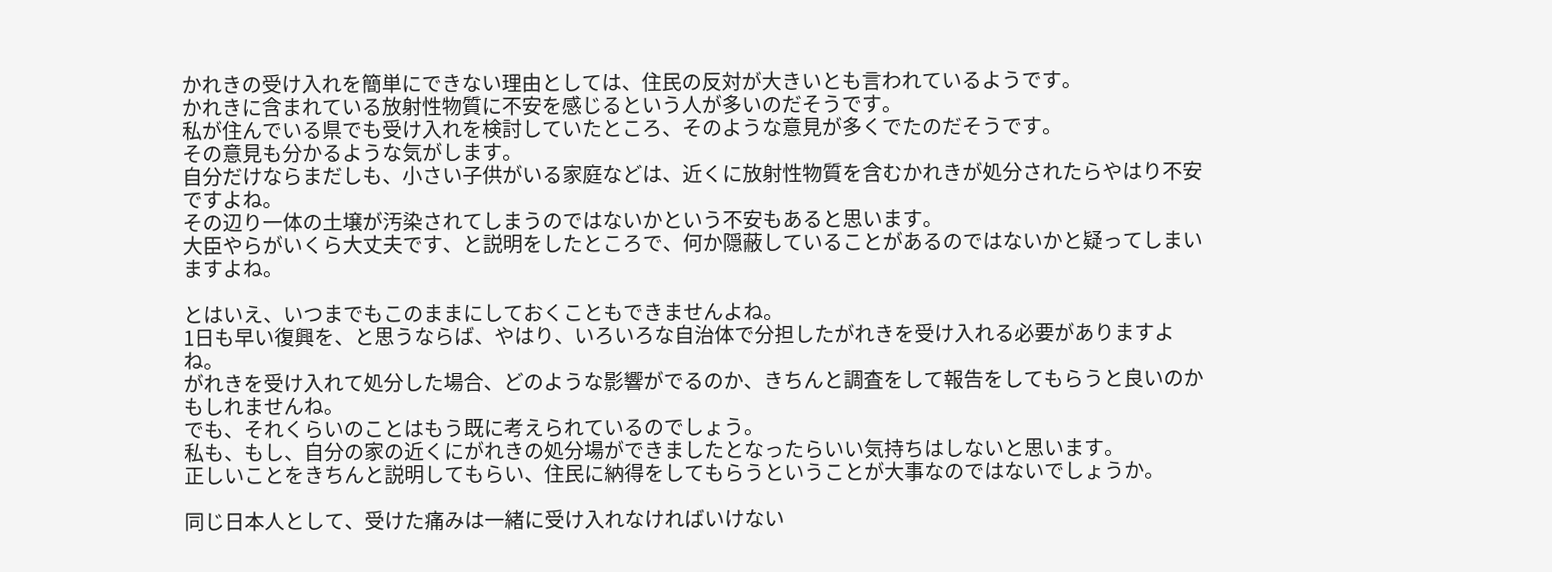かれきの受け入れを簡単にできない理由としては、住民の反対が大きいとも言われているようです。
かれきに含まれている放射性物質に不安を感じるという人が多いのだそうです。
私が住んでいる県でも受け入れを検討していたところ、そのような意見が多くでたのだそうです。
その意見も分かるような気がします。
自分だけならまだしも、小さい子供がいる家庭などは、近くに放射性物質を含むかれきが処分されたらやはり不安ですよね。
その辺り一体の土壌が汚染されてしまうのではないかという不安もあると思います。
大臣やらがいくら大丈夫です、と説明をしたところで、何か隠蔽していることがあるのではないかと疑ってしまいますよね。

とはいえ、いつまでもこのままにしておくこともできませんよね。
1日も早い復興を、と思うならば、やはり、いろいろな自治体で分担したがれきを受け入れる必要がありますよね。
がれきを受け入れて処分した場合、どのような影響がでるのか、きちんと調査をして報告をしてもらうと良いのかもしれませんね。
でも、それくらいのことはもう既に考えられているのでしょう。
私も、もし、自分の家の近くにがれきの処分場ができましたとなったらいい気持ちはしないと思います。
正しいことをきちんと説明してもらい、住民に納得をしてもらうということが大事なのではないでしょうか。

同じ日本人として、受けた痛みは一緒に受け入れなければいけない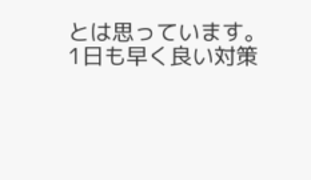とは思っています。
1日も早く良い対策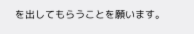を出してもらうことを願います。